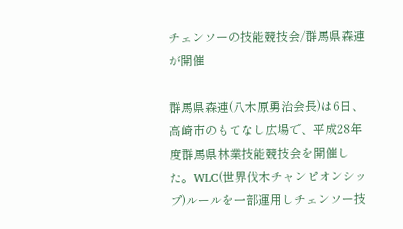チェンソーの技能競技会/群馬県森連が開催

群馬県森連(八木原勇治会長)は6日、高崎市のもてなし広場で、平成28年度群馬県林業技能競技会を開催した。WLC(世界伐木チャンピオンシップ)ルールを一部運用しチェンソー技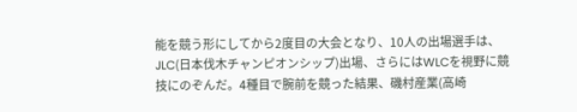能を競う形にしてから2度目の大会となり、10人の出場選手は、JLC(日本伐木チャンピオンシップ)出場、さらにはWLCを視野に競技にのぞんだ。4種目で腕前を競った結果、磯村産業(高崎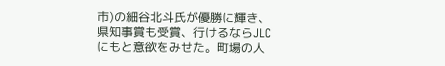市)の細谷北斗氏が優勝に輝き、県知事賞も受賞、行けるならJLCにもと意欲をみせた。町場の人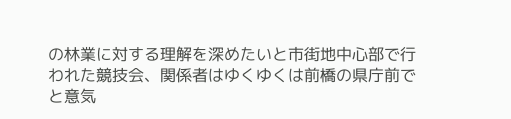の林業に対する理解を深めたいと市街地中心部で行われた競技会、関係者はゆくゆくは前橋の県庁前でと意気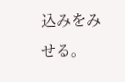込みをみせる。